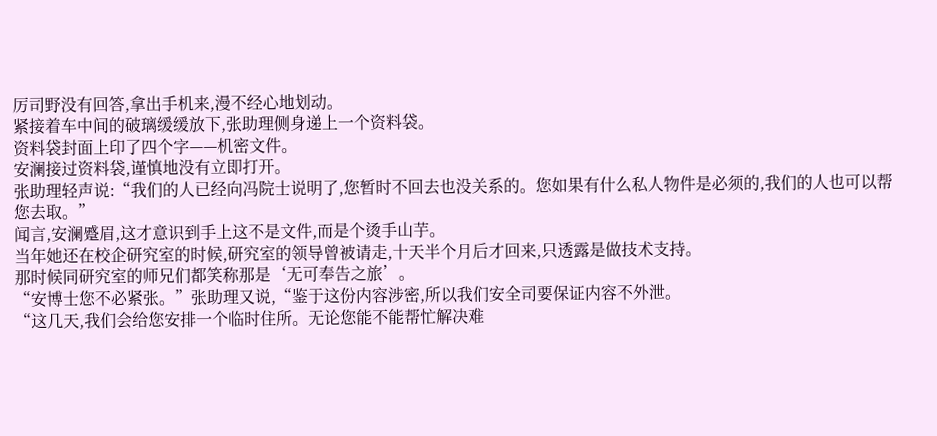厉司野没有回答,拿出手机来,漫不经心地划动。
紧接着车中间的破璃缓缓放下,张助理侧身递上一个资料袋。
资料袋封面上印了四个字——机密文件。
安澜接过资料袋,谨慎地没有立即打开。
张助理轻声说:“我们的人已经向冯院士说明了,您暂时不回去也没关系的。您如果有什么私人物件是必须的,我们的人也可以帮您去取。”
闻言,安澜蹙眉,这才意识到手上这不是文件,而是个烫手山芋。
当年她还在校企研究室的时候,研究室的领导曾被请走,十天半个月后才回来,只透露是做技术支持。
那时候同研究室的师兄们都笑称那是‘无可奉告之旅’。
“安博士您不必紧张。”张助理又说,“鉴于这份内容涉密,所以我们安全司要保证内容不外泄。
“这几天,我们会给您安排一个临时住所。无论您能不能帮忙解决难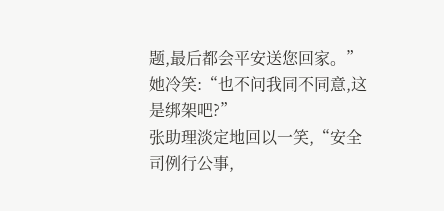题,最后都会平安送您回家。”
她冷笑:“也不问我同不同意,这是绑架吧?”
张助理淡定地回以一笑,“安全司例行公事,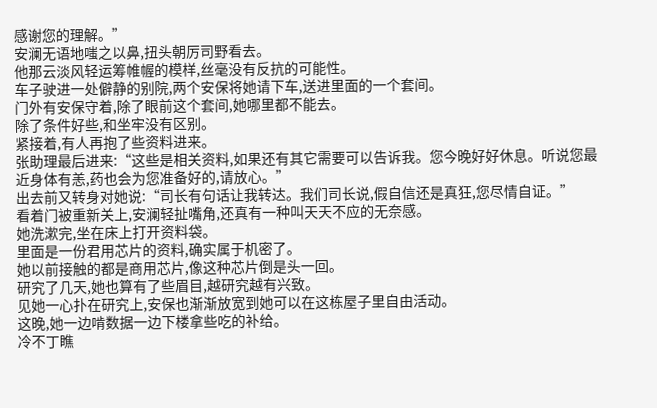感谢您的理解。”
安澜无语地嗤之以鼻,扭头朝厉司野看去。
他那云淡风轻运筹帷幄的模样,丝毫没有反抗的可能性。
车子驶进一处僻静的别院,两个安保将她请下车,送进里面的一个套间。
门外有安保守着,除了眼前这个套间,她哪里都不能去。
除了条件好些,和坐牢没有区别。
紧接着,有人再抱了些资料进来。
张助理最后进来:“这些是相关资料,如果还有其它需要可以告诉我。您今晚好好休息。听说您最近身体有恙,药也会为您准备好的,请放心。”
出去前又转身对她说:“司长有句话让我转达。我们司长说,假自信还是真狂,您尽情自证。”
看着门被重新关上,安澜轻扯嘴角,还真有一种叫天天不应的无奈感。
她洗漱完,坐在床上打开资料袋。
里面是一份君用芯片的资料,确实属于机密了。
她以前接触的都是商用芯片,像这种芯片倒是头一回。
研究了几天,她也算有了些眉目,越研究越有兴致。
见她一心扑在研究上,安保也渐渐放宽到她可以在这栋屋子里自由活动。
这晚,她一边啃数据一边下楼拿些吃的补给。
冷不丁瞧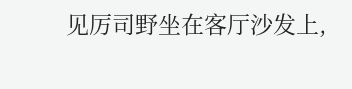见厉司野坐在客厅沙发上,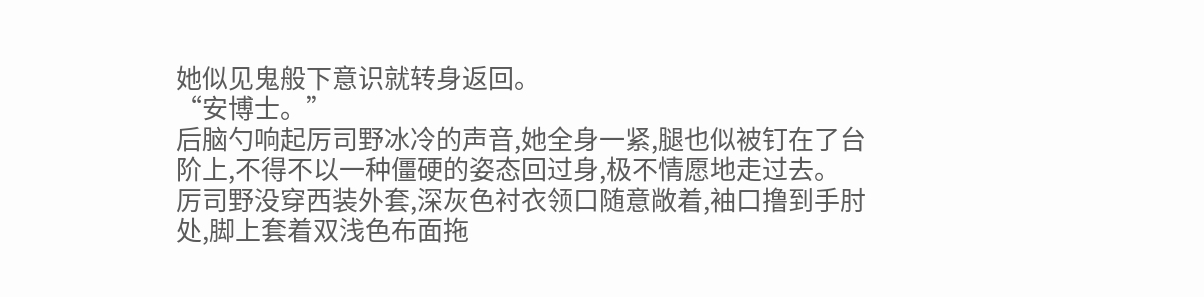她似见鬼般下意识就转身返回。
“安博士。”
后脑勺响起厉司野冰冷的声音,她全身一紧,腿也似被钉在了台阶上,不得不以一种僵硬的姿态回过身,极不情愿地走过去。
厉司野没穿西装外套,深灰色衬衣领口随意敞着,袖口撸到手肘处,脚上套着双浅色布面拖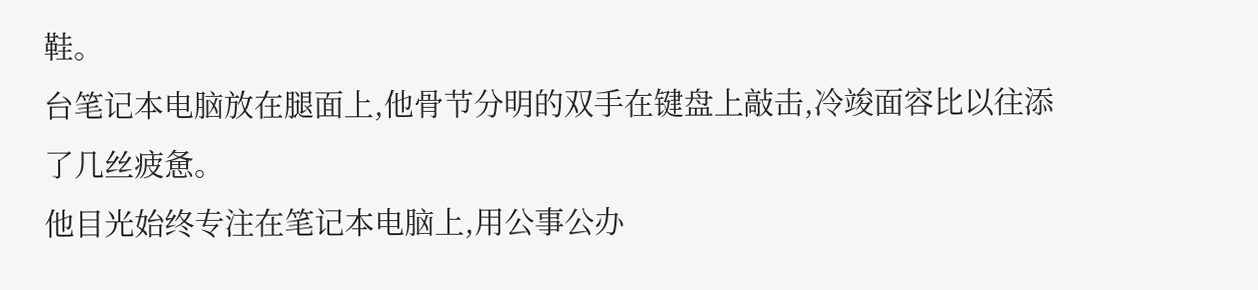鞋。
台笔记本电脑放在腿面上,他骨节分明的双手在键盘上敲击,冷竣面容比以往添了几丝疲惫。
他目光始终专注在笔记本电脑上,用公事公办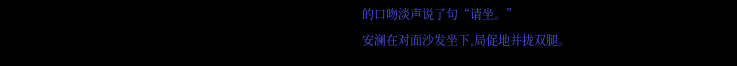的口吻淡声说了句“请坐。”
安澜在对面沙发坐下,局促地并拢双腿。